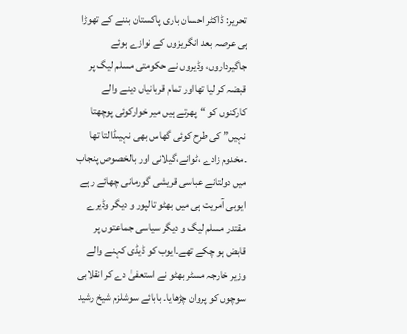تحریر: ڈاکٹر احسان باری پاکستان بننے کے تھوڑا ہی عرصہ بعد انگریزوں کے نوازے ہوئے جاگیرداروں، وڈیروں نے حکومتی مسلم لیگ پر قبضہ کر لیا تھااور تمام قربانیاں دینے والے کارکنوں کو “پھرتے ہیں میر خوارکوئی پوچھتا نہیں” کی طرح کوئی گھاس بھی نہیںڈالتا تھا ۔مخدوم زادے ،ٹوانے،گیلانی اور بالخصوص پنجاب میں دولتانے عباسی قریشی گورمانی چھائے رہے ایوبی آمریت ہی میں بھٹو تالپور و دیگر وڈیرے مقتدر مسلم لیگ و دیگر سیاسی جماعتوں پر قابض ہو چکے تھے۔ایوب کو ڈیڈی کہنے والے وزیر خارجہ مسٹر بھٹو نے استعفیٰ دے کر انقلابی سوچوں کو پروان چڑھایا۔ بابائے سوشلزم شیخ رشید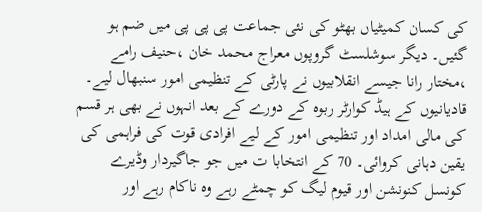کی کسان کمیٹیاں بھٹو کی نئی جماعت پی پی پی میں ضم ہو گئیں۔ دیگر سوشلسٹ گروپوں معراج محمد خان ،حنیف رامے ،مختار رانا جیسے انقلابیوں نے پارٹی کے تنظیمی امور سنبھال لیے۔
قادیانیوں کے ہیڈ کوارٹر ربوہ کے دورے کے بعد انہوں نے بھی ہر قسم کی مالی امداد اور تنظیمی امور کے لیے افرادی قوت کی فراہمی کی یقین دہانی کروائی۔ 70 کے انتخابا ت میں جو جاگیردار وڈیرے کونسل کنونشن اور قیوم لیگ کو چمٹے رہے وہ ناکام رہے اور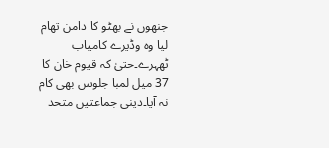جنھوں نے بھٹو کا دامن تھام لیا وہ وڈیرے کامیاب ٹھہرے۔حتیٰ کہ قیوم خان کا 37 میل لمبا جلوس بھی کام نہ آیا۔دینی جماعتیں متحد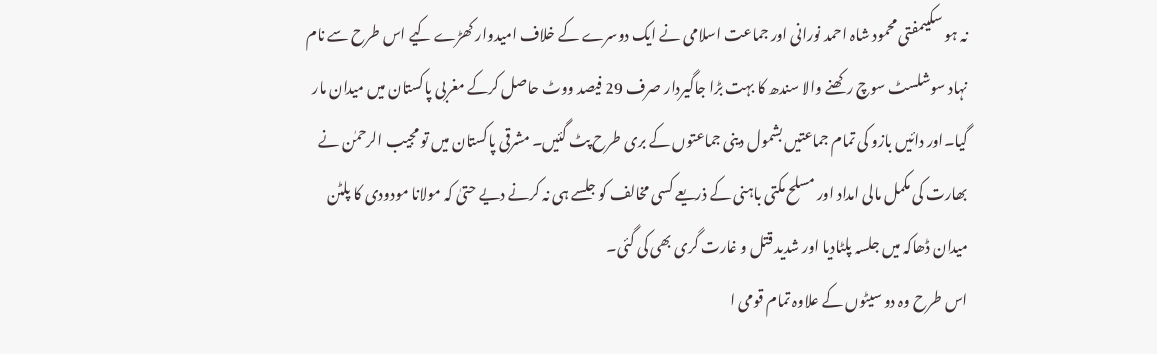نہ ہو سکیںمفتی محمود شاہ احمد نورانی اور جماعت اسلامی نے ایک دوسرے کے خلاف امیدوار کھڑے کیے اس طرح سے نام نہاد سوشلسٹ سوچ رکھنے والا سندھ کا بہت بڑا جاگیردار صرف 29 فیصد ووٹ حاصل کرکے مغربی پاکستان میں میدان مار گیا۔اور دائیں بازو کی تمام جماعتیں بشمول دینی جماعتوں کے بری طرح پٹ گئیں۔ مشرقی پاکستان میں تو مجیب الرحمٰن نے بھارت کی مکمل مالی امداد اور مسلح مکتی باہنی کے ذریعے کسی مخالف کو جلسے ہی نہ کرنے دیے حتیٰ کہ مولانا مودودی کا پلٹن میدان ڈھاکہ میں جلسہ پلٹادیا اور شدید قتل و غارت گری بھی کی گئی۔
اس طرح وہ دو سیٹوں کے علاوہ تمام قومی ا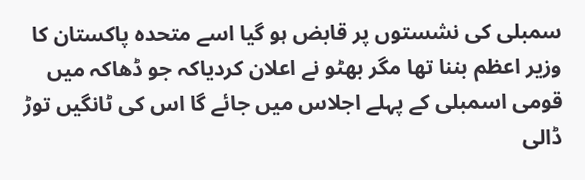سمبلی کی نشستوں پر قابض ہو گیا اسے متحدہ پاکستان کا وزیر اعظم بننا تھا مگر بھٹو نے اعلان کردیاکہ جو ڈھاکہ میں قومی اسمبلی کے پہلے اجلاس میں جائے گا اس کی ٹانگیں توڑ ڈالی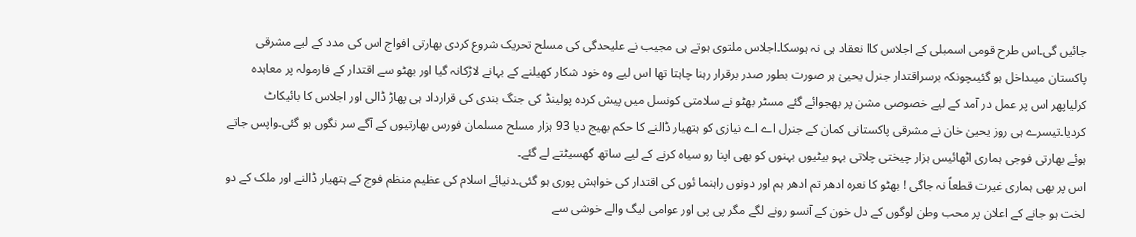جائیں گی۔اس طرح قومی اسمبلی کے اجلاس کاا نعقاد ہی نہ ہوسکا۔اجلاس ملتوی ہوتے ہی مجیب نے علیحدگی کی مسلح تحریک شروع کردی بھارتی افواج اس کی مدد کے لیے مشرقی پاکستان میںداخل ہو گئیںچونکہ برسراقتدار جنرل یحییٰ ہر صورت بطور صدر برقرار رہنا چاہتا تھا اس لیے وہ خود شکار کھیلنے کے بہانے لاڑکانہ گیا اور بھٹو سے اقتدار کے فارمولہ پر معاہدہ کرلیاپھر اس پر عمل در آمد کے لیے خصوصی مشن پر بھجوائے گئے مسٹر بھٹو نے سلامتی کونسل میں پیش کردہ پولینڈ کی جنگ بندی کی قرارداد ہی پھاڑ ڈالی اور اجلاس کا بائیکاٹ کردیا۔تیسرے ہی روز یحییٰ خان نے مشرقی پاکستانی کمان کے جنرل اے اے نیازی کو ہتھیار ڈالنے کا حکم بھیج دیا 93 ہزار مسلح مسلمان فورس بھارتیوں کے آگے سر نگوں ہو گئی۔واپس جاتے ہوئے بھارتی فوجی ہماری اٹھائیس ہزار چیختی چلاتی بہو بیٹیوں بہنوں کو بھی اپنا رو سیاہ کرنے کے لیے ساتھ گھسیٹتے لے گئے۔
اس پر بھی ہماری غیرت قطعاً نہ جاگی ! بھٹو کا نعرہ ادھر تم ادھر ہم اور دونوں راہنما ئوں کی اقتدار کی خواہش پوری ہو گئی۔دنیائے اسلام کی عظیم منظم فوج کے ہتھیار ڈالنے اور ملک کے دو لخت ہو جانے کے اعلان پر محب وطن لوگوں کے دل خون کے آنسو رونے لگے مگر پی پی اور عوامی لیگ والے خوشی سے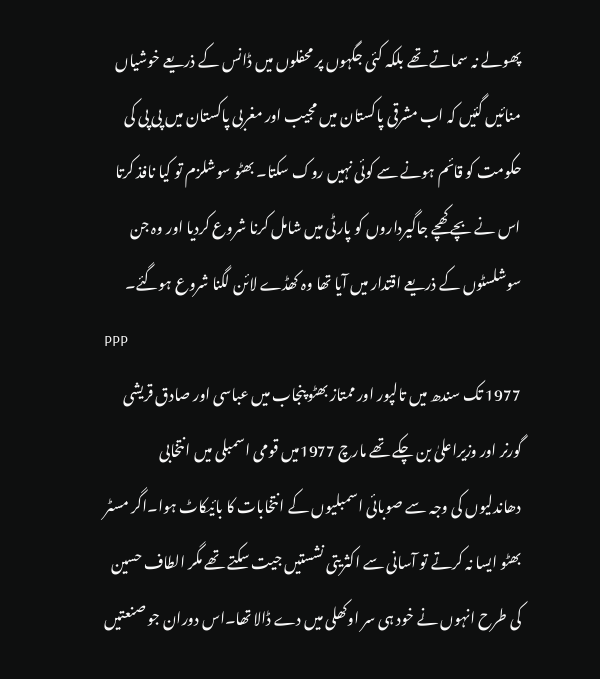پھولے نہ سماتے تھے بلکہ کئی جگہوں پر محفلوں میں ڈانس کے ذریعے خوشیاں منائیں گئیں کہ اب مشرقی پاکستان میں مجیب اور مغربی پاکستان میں پی پی کی حکومت کو قائم ہونے سے کوئی نہیں روک سکتا۔ بھٹو سوشلزم تو کیا نافذ کرتا اس نے بچے کھچے جاگیرداروں کو پارٹی میں شامل کرنا شروع کردیا اور وہ جن سوشلسٹوں کے ذریعے اقتدار میں آیا تھا وہ کھڈے لائن لگنا شروع ہوگئے۔
PPP
1977 تک سندھ میں تالپور اور ممتاز بھٹو پنجاب میں عباسی اور صادق قریشی گورنر اور وزیراعلیٰ بن چکے تھے مارچ 1977میں قومی اسمبلی میں انتخابی دھاندلیوں کی وجہ سے صوبائی اسمبلیوں کے انتخابات کا بائیکاٹ ہوا۔اگر مسٹر بھٹو ایسا نہ کرتے تو آسانی سے اکثریتی نشستیں جیت سکتے تھے مگر الطاف حسین کی طرح انہوں نے خود ہی سر اوکھلی میں دے ڈالا تھا۔اس دوران جو صنعتیں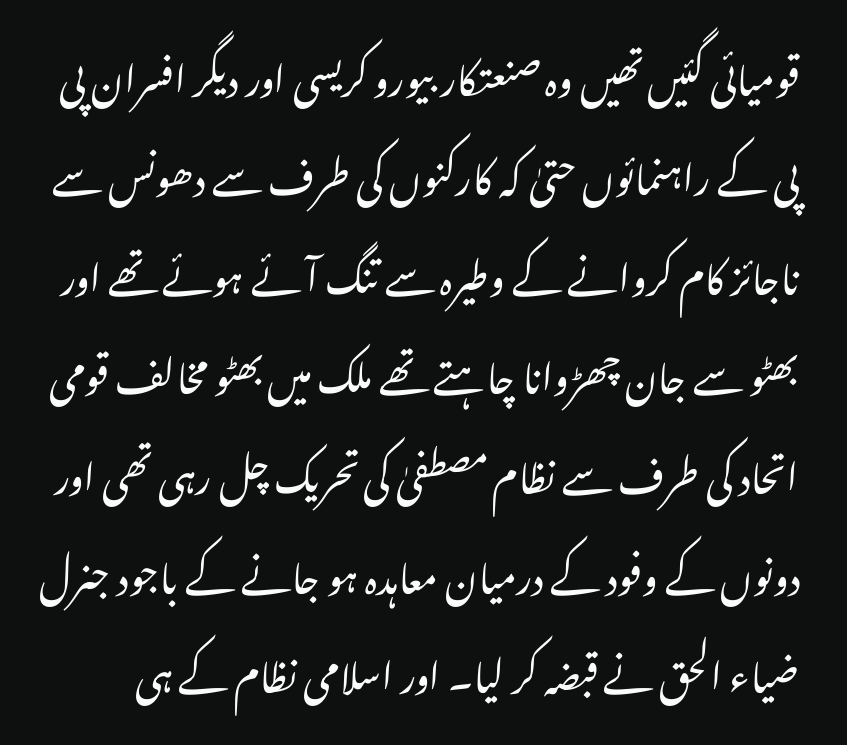قومیائی گئیں تھیں وہ صنعتکار بیورو کریسی اور دیگر افسران پی پی کے راہنمائوں حتیٰ کہ کارکنوں کی طرف سے دھونس سے ناجائز کام کروانے کے وطیرہ سے تنگ آئے ہوئے تھے اور بھٹو سے جان چھڑوانا چاہتے تھے ملک میں بھٹو مخالف قومی اتحاد کی طرف سے نظام مصطفیٰ کی تحریک چل رہی تھی اور دونوں کے وفود کے درمیان معاہدہ ہو جانے کے باجود جنرل ضیاء الحق نے قبضہ کر لیا۔ اور اسلامی نظام کے ہی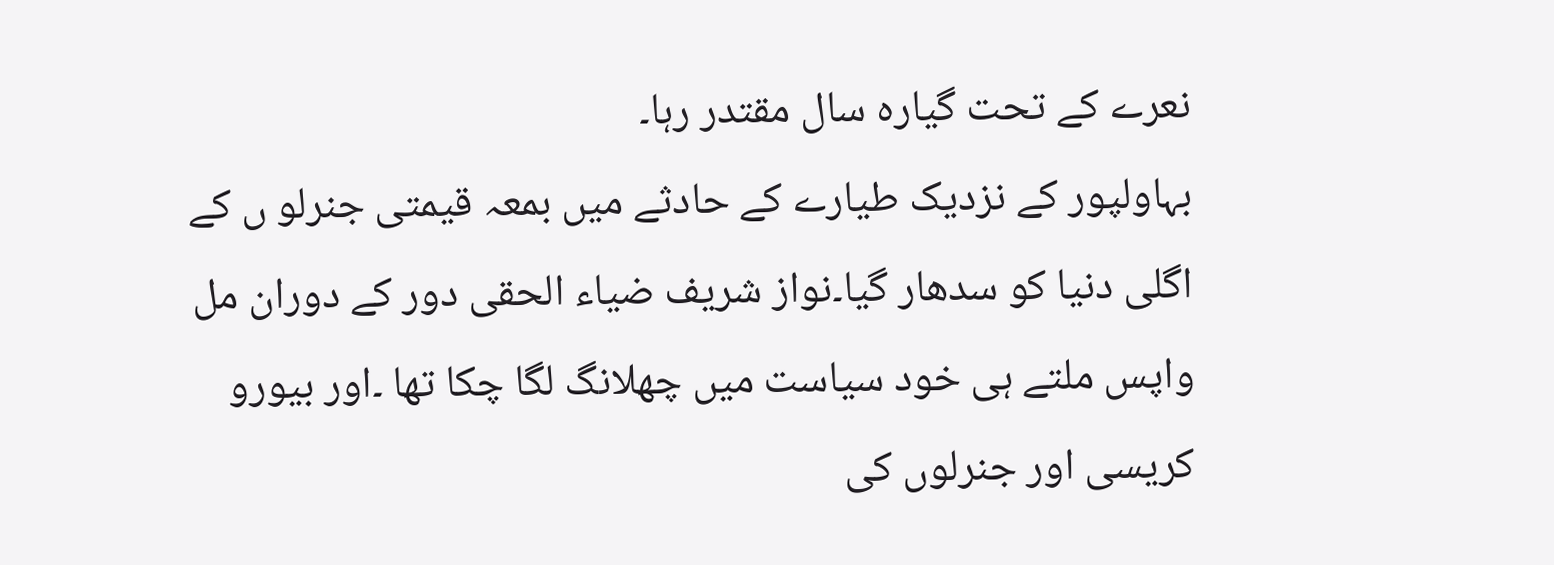نعرے کے تحت گیارہ سال مقتدر رہا۔
بہاولپور کے نزدیک طیارے کے حادثے میں بمعہ قیمتی جنرلو ں کے اگلی دنیا کو سدھار گیا۔نواز شریف ضیاء الحقی دور کے دوران مل واپس ملتے ہی خود سیاست میں چھلانگ لگا چکا تھا ۔اور بیورو کریسی اور جنرلوں کی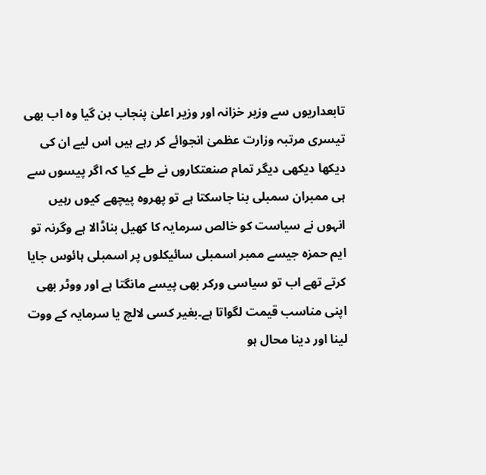تابعداریوں سے وزیر خزانہ اور وزیر اعلیٰ پنجاب بن گیا وہ اب بھی تیسری مرتبہ وزارت عظمیٰ انجوائے کر رہے ہیں اس لیے ان کی دیکھا دیکھی دیگر تمام صنعتکاروں نے طے کیا کہ اگر پیسوں سے ہی ممبران سمبلی بنا جاسکتا ہے تو پھروہ پیچھے کیوں رہیں انہوں نے سیاست کو خالص سرمایہ کا کھیل بناڈالا ہے وگرنہ تو ایم حمزہ جیسے ممبر اسمبلی سائیکلوں پر اسمبلی ہائوس جایا کرتے تھے اب تو سیاسی ورکر بھی پیسے مانگتا ہے اور ووٹر بھی اپنی مناسب قیمت لگواتا ہے۔بغیر کسی لالچ یا سرمایہ کے ووت لینا اور دینا محال ہو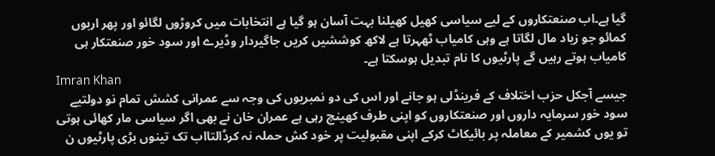گیا ہے۔اب صنعتکاروں کے لیے سیاسی کھیل کھیلنا بہت آسان ہو گیا ہے انتخابات میں کروڑوں لگائو اور پھر اربوں کمائو جو زیاد مال لگاتا ہے وہی کامیاب ٹھہرتا ہے لاکھ کوششیں کریں جاگیردار وڈیرے اور سود خور صنعتکار ہی کامیاب ہوتے رہیں گے پارٹیوں کا نام تبدیل ہوسکتا ہے۔
Imran Khan
جیسے آجکل حزب اختلاف کے فرینڈلی ہو جانے اور اس کی دو نمبریوں کی وجہ سے عمرانی کشش تمام نو دولتیے سود خور سرمایہ داروں اور صنعتکاروں کو اپنی طرف کھینچ رہی ہے عمران خان نے بھی اگر سیاسی مار کھائی ہوتی تو یوں کشمیر کے معاملہ پر بائیکاٹ کرکے اپنی مقبولیت پر خود کش حملہ نہ کرڈالتااب تک تینوں بڑی پارٹیوں ن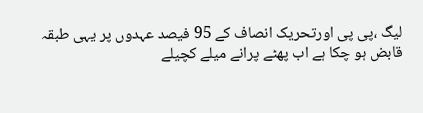لیگ ،پی پی اورتحریک انصاف کے 95 فیصد عہدوں پر یہی طبقہ قابض ہو چکا ہے اب پھٹے پرانے میلے کچیلے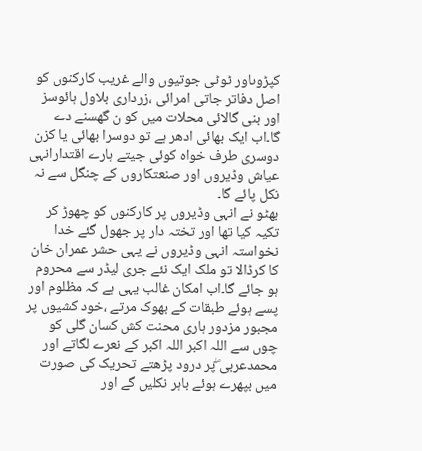کپڑوںاور ٹوٹی جوتیوں والے غریب کارکنوں کو اصل دفاتر جاتی امرائی ،زرداری بلاول ہائوسز اور بنی گالائی محلات میں کو ن گھسنے دے گا۔اب ایک بھائی ادھر ہے تو دوسرا بھائی یا کزن دوسری طرف خواہ کوئی جیتے ہارے اقتدارانہی عیاش وڈیروں اور صنعتکاروں کے چنگل سے نہ نکل پائے گا۔
بھٹو نے انہی وڈیروں پر کارکنوں کو چھوڑ کر تکیہ کیا تھا اور تختہ دار پر جھول گئے خدا نخواستہ انہی وڈیروں نے یہی حشر عمران خان کا کرڈالا تو ملک ایک نئے جری لیڈر سے محروم ہو جائے گا۔اب امکان غالب یہی ہے کہ مظلوم اور پسے ہوئے طبقات کے بھوک مرتے ،خود کشیوں پر مجبور مزدور ہاری محنت کش کسان گلی کو چوں سے اللہ اکبر اللہ اکبر کے نعرے لگاتے اور محمدعربی ۖپر درود پڑھتے تحریک کی صورت میں بپھرے ہوئے باہر نکلیں گے اور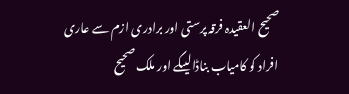صحیح العقیدہ فرقہ پرستی اور برادری ازم سے عاری افراد کو کامیاب بناڈالیںگے اور ملک صحیح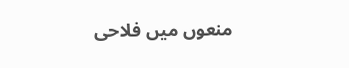منعوں میں فلاحی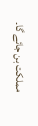مملکت بن جائے گا۔